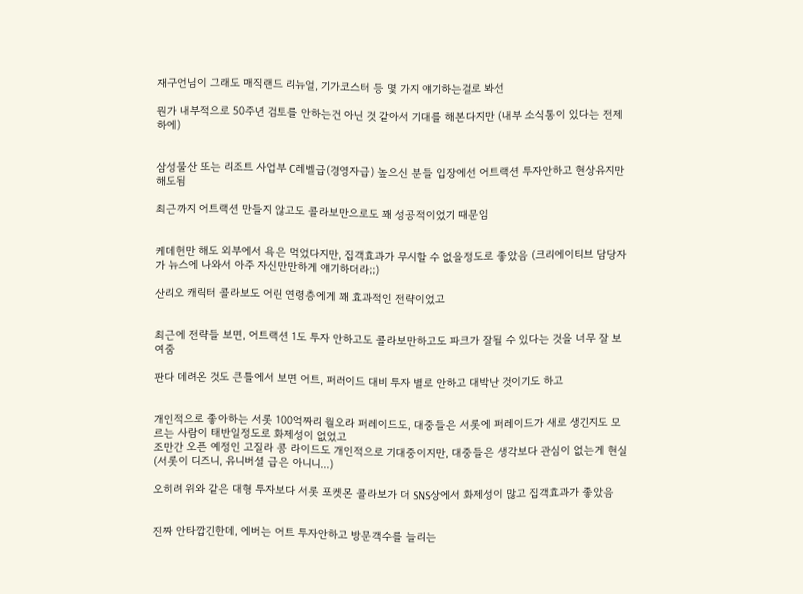재구언님이 그래도 매직랜드 리뉴얼, 기가코스터 등 몇 가지 얘기하는걸로 봐선

뭔가 내부적으로 50주년 검토를 안하는건 아닌 것 같아서 기대를 해본다지만 (내부 소식통이 있다는 전제하에)


삼성물산 또는 리조트 사업부 C레벨급(경영자급) 높으신 분들 입장에선 어트랙션 투자안하고 현상유지만해도됨

최근까지 어트랙션 만들지 않고도 콜라보만으로도 꽤 성공적이었기 때문임


케데헌만 해도 외부에서 욕은 먹었다지만, 집객효과가 무시할 수 없을정도로 좋았음 (크리에이티브 담당자가 뉴스에 나와서 아주 자신만만하게 얘기하더라;;)

산리오 캐릭터 콜라보도 어린 연령층에게 꽤 효과적인 전략이었고


최근에 전략들 보면, 어트랙션 1도 투자 안하고도 콜라보만하고도 파크가 잘될 수 있다는 것을 너무 잘 보여줌

판다 데려온 것도 큰틀에서 보면 어트, 퍼러이드 대비 투자 별로 안하고 대박난 것이기도 하고


개인적으로 좋아하는 서롯 100억짜리 월오라 퍼레이드도, 대중들은 서롯에 퍼레이드가 새로 생긴지도 모르는 사람이 태반일정도로 화제성이 없었고
조만간 오픈 예정인 고질라 콩 라이드도 개인적으로 기대중이지만, 대중들은 생각보다 관심이 없는게 현실 (서롯이 디즈니, 유니버셜 급은 아니니...)

오히려 위와 같은 대형 투자보다 서롯 포켓몬 콜라보가 더 SNS상에서 화제성이 많고 집객효과가 좋았음


진짜 안타깝긴한데, 에버는 어트 투자안하고 방문객수를 늘리는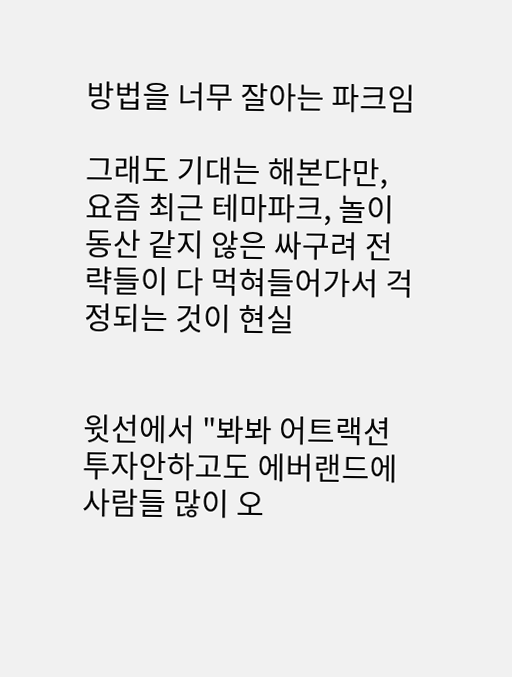방법을 너무 잘아는 파크임

그래도 기대는 해본다만, 요즘 최근 테마파크, 놀이동산 같지 않은 싸구려 전략들이 다 먹혀들어가서 걱정되는 것이 현실


윗선에서 "봐봐 어트랙션 투자안하고도 에버랜드에 사람들 많이 오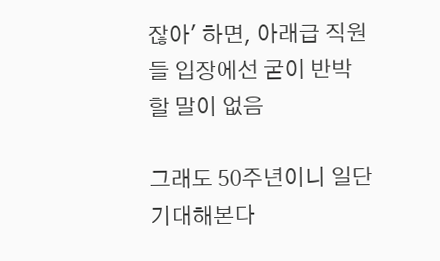잖아' 하면, 아래급 직원들 입장에선 굳이 반박할 말이 없음

그래도 50주년이니 일단 기대해본다